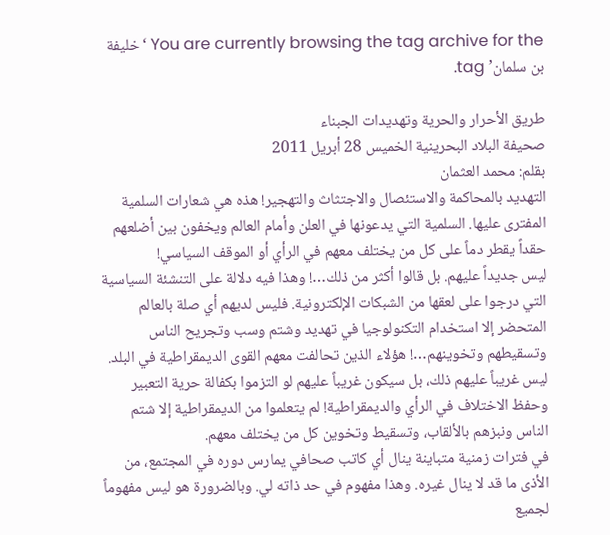You are currently browsing the tag archive for the ‘خليفة بن سلمان’ tag.

طريق الأحرار والحرية وتهديدات الجبناء
صحيفة البلاد البحرينية الخميس 28 أبريل 2011
بقلم: محمد العثمان
التهديد بالمحاكمة والاستئصال والاجتثاث والتهجير! هذه هي شعارات السلمية المفترى عليها. السلمية التي يدعونها في العلن وأمام العالم ويخفون بين أضلعهم حقداً يقطر دماً على كل من يختلف معهم في الرأي أو الموقف السياسي!
ليس جديداً عليهم. بل قالوا أكثر من ذلك…! وهذا فيه دلالة على التنشئة السياسية التي درجوا على لعقها من الشبكات الإلكترونية. فليس لديهم أي صلة بالعالم المتحضر إلا استخدام التكنولوجيا في تهديد وشتم وسب وتجريح الناس وتسقيطهم وتخوينهم…! هؤلاء الذين تحالفت معهم القوى الديمقراطية في البلد.
ليس غريباً عليهم ذلك، بل سيكون غريباً عليهم لو التزموا بكفالة حرية التعبير وحفظ الاختلاف في الرأي والديمقراطية! لم يتعلموا من الديمقراطية إلا شتم الناس ونبزهم بالألقاب، وتسقيط وتخوين كل من يختلف معهم.
في فترات زمنية متباينة ينال أي كاتب صحافي يمارس دوره في المجتمع، من الأذى ما قد لا ينال غيره. وهذا مفهوم في حد ذاته لي. وبالضرورة هو ليس مفهوماً لجميع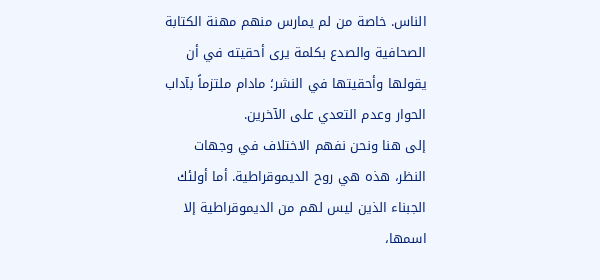الناس. خاصة من لم يمارس منهم مهنة الكتابة الصحافية والصدع بكلمة يرى أحقيته في أن يقولها وأحقيتها في النشر؛ مادام ملتزماً بآداب الحوار وعدم التعدي على الآخرين.
إلى هنا ونحن نفهم الاختلاف في وجهات النظر، هذه هي روح الديموقراطية. أما أولئك الجبناء الذين ليس لهم من الديموقراطية إلا اسمها،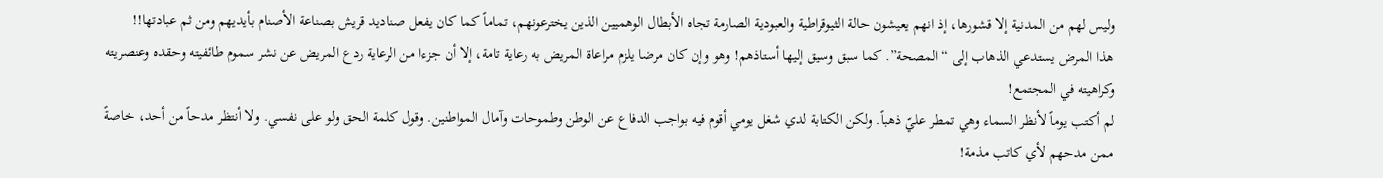وليس لهم من المدنية إلا قشورها، إذ انهم يعيشون حالة الثيوقراطية والعبودية الصارمة تجاه الأبطال الوهميين الذين يخترعونهم، تماماً كما كان يفعل صناديد قريش بصناعة الأصنام بأيديهم ومن ثم عبادتها!!
هذا المرض يستدعي الذهاب إلى “المصحة”. كما سبق وسيق إليها أستاذهم! وهو وإن كان مرضا يلزم مراعاة المريض به رعاية تامة، إلا أن جزءا من الرعاية ردع المريض عن نشر سموم طائفيته وحقده وعنصريته وكراهيته في المجتمع!
لم أكتب يوماً لأنظر السماء وهي تمطر عليّ ذهباً. ولكن الكتابة لدي شغل يومي أقوم فيه بواجب الدفاع عن الوطن وطموحات وآمال المواطنين. وقول كلمة الحق ولو على نفسي. ولا أنتظر مدحاً من أحد، خاصةً ممن مدحهم لأي كاتب مذمة!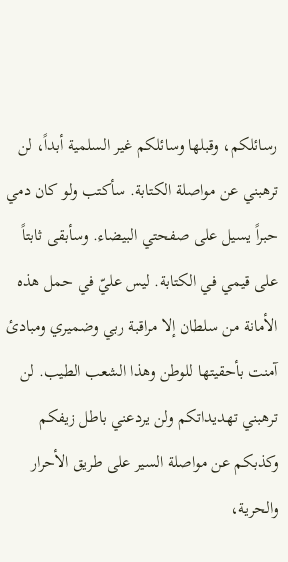رسائلكم، وقبلها وسائلكم غير السلمية أبداً، لن ترهبني عن مواصلة الكتابة. سأكتب ولو كان دمي حبراً يسيل على صفحتي البيضاء. وسأبقى ثابتاً على قيمي في الكتابة. ليس عليّ في حمل هذه الأمانة من سلطان إلا مراقبة ربي وضميري ومبادئ آمنت بأحقيتها للوطن وهذا الشعب الطيب. لن ترهبني تهديداتكم ولن يردعني باطل زيفكم وكذبكم عن مواصلة السير على طريق الأحرار والحرية،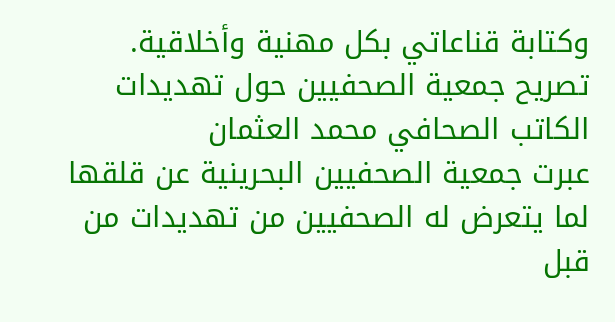وكتابة قناعاتي بكل مهنية وأخلاقية.
تصريح جمعية الصحفيين حول تهديدات الكاتب الصحافي محمد العثمان
عبرت جمعية الصحفيين البحرينية عن قلقها لما يتعرض له الصحفيين من تهديدات من قبل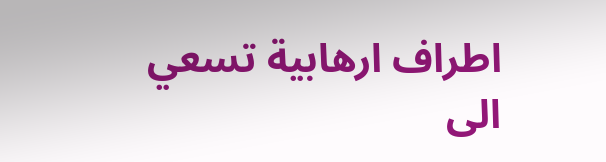اطراف ارهابية تسعي الى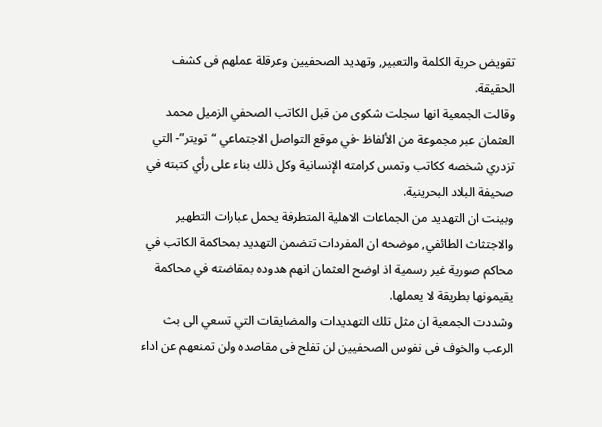تقويض حرية الكلمة والتعبير, وتهديد الصحفيين وعرقلة عملهم فى كشف الحقيقة.
وقالت الجمعية انها سجلت شكوى من قبل الكاتب الصحفي الزميل محمد العثمان عبر مجموعة من الألفاظ -في موقع التواصل الاجتماعي “تويتر”- التي تزدري شخصه ككاتب وتمس كرامته الإنسانية وكل ذلك بناء على رأي كتبته في صحيفة البلاد البحرينية.
وبينت ان التهديد من الجماعات الاهلية المتطرفة يحمل عبارات التطهير والاجتثاث الطائفي, موضحه ان المفردات تتضمن التهديد بمحاكمة الكاتب في محاكم صورية غير رسمية اذ اوضح العثمان انهم هدوده بمقاضته في محاكمة يقيمونها بطريقة لا يعملها.
وشددت الجمعية ان مثل تلك التهديدات والمضايقات التي تسعي الى بث الرعب والخوف فى نفوس الصحفيين لن تفلح فى مقاصده ولن تمنعهم عن اداء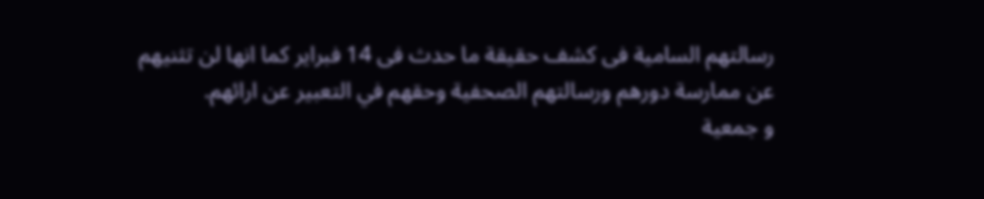رسالتهم السامية فى كشف حقيقة ما حدث فى 14 فبراير كما انها لن تثنيهم عن ممارسة دورهم ورسالتهم الصحفية وحقهم في التعبير عن ارائهم.
و جمعية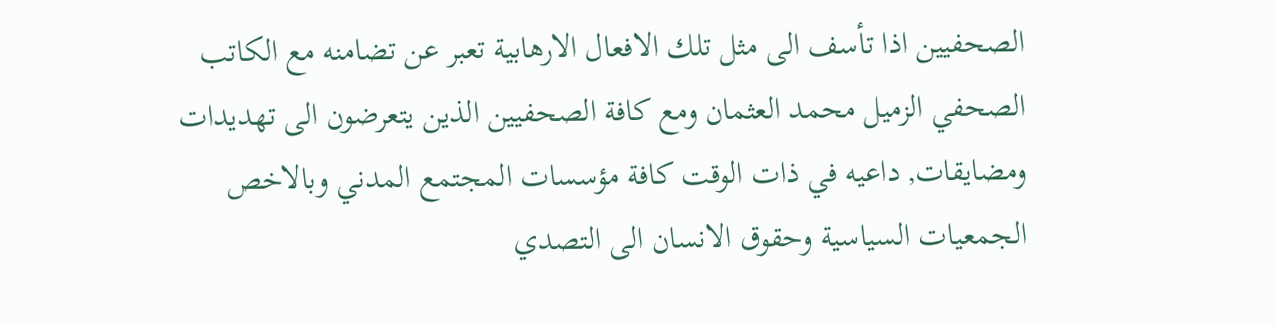الصحفيين اذا تأسف الى مثل تلك الافعال الارهابية تعبر عن تضامنه مع الكاتب الصحفي الزميل محمد العثمان ومع كافة الصحفيين الذين يتعرضون الى تهديدات ومضايقات, داعيه في ذات الوقت كافة مؤسسات المجتمع المدني وبالاخص الجمعيات السياسية وحقوق الانسان الى التصدي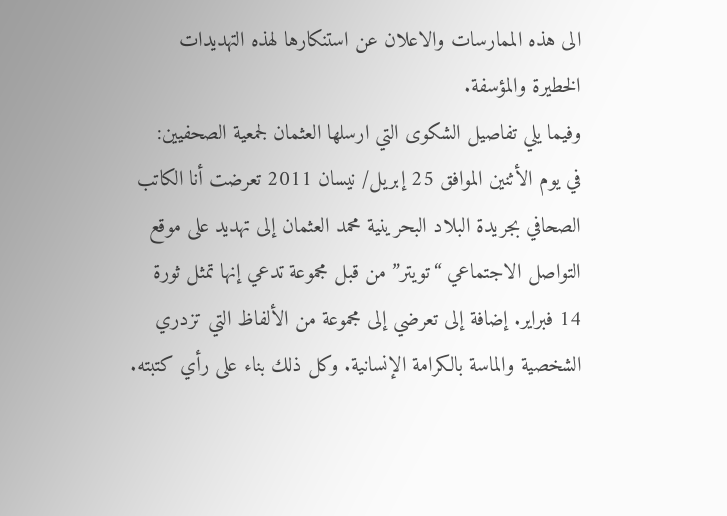الى هذه الممارسات والاعلان عن استنكارها لهذه التهديدات الخطيرة والمؤسفة.
وفيما يلي تفاصيل الشكوى التي ارسلها العثمان لجمعية الصحفيين:
في يوم الأثنين الموافق 25 إبريل/ نيسان 2011 تعرضت أنا الكاتب الصحافي بجريدة البلاد البحرينية محمد العثمان إلى تهديد على موقع التواصل الاجتماعي “تويتر” من قبل مجموعة تدعي إنها تمثل ثورة 14 فبراير. إضافة إلى تعرضي إلى مجموعة من الألفاظ التي تزدري الشخصية والماسة بالكرامة الإنسانية. وكل ذلك بناء على رأي كتبته.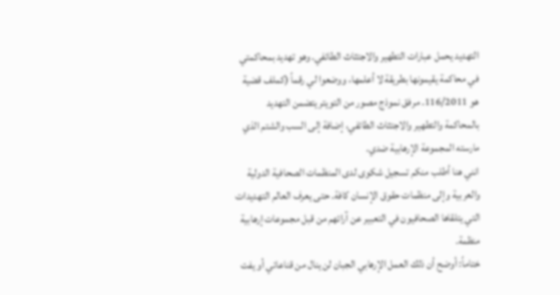التهديد يحمل عبارات التطهير والاجتثاث الطائفي. وهو تهديد بمحاكمتي في محاكمة يقيمونها بطريقة لا أعلمها، ووضعوا لي رقماً (كملف قضية هو 116/2011. مرفق نموذج مصور من التويتر يتضمن التهديد بالمحاكمة والتطهير والاجتثاث الطائفي، إضافة إلى السب والشتم الذي مارسته المجموعة الإرهابية ضدي.
انني هنا أطلب منكم تسجيل شكوى لدى المنظمات الصحافية الدولية والعربية وإلى منظمات حقوق الإنسان كافة. حتى يعرف العالم التهديدات التي يتلقاها الصحافيون في التعبير عن آرائهم من قبل مجموعات إرهابية منظمة.
ختاماً: أوضح أن ذلك العمل الإرهابي الجبان لن ينال من قناعاتي أو يفت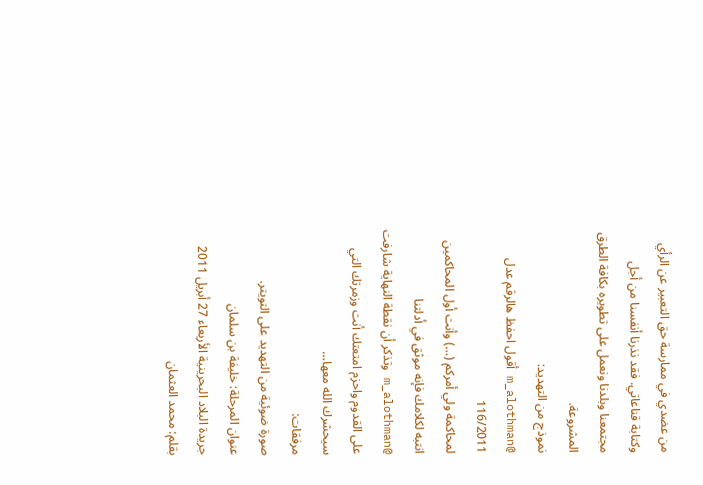من عضدي في ممارسة حق التعبير عن الرأي وكتابة قناعاتي. فقد نذرنا أنفسنا من أجل مجتمعنا وبلدنا ونعمل على تطويره بكافة الطرق المشروعة.
نموذج من التهديد:
@m_alothman أقول احفظ هالرقم عدل 116/2011
لمحاكمة ولي أمركم (…) وأنت أول المحاكمين انتبه لكلامك فإنه موثق في أدلتنا
@m_alothman وتذكر أن نقطة النهاية شارفت على القدوم واحزم امتعتك أنت وزمرتك التي سيحشرك الله معها…
مرفقات:
صورة ضوئية من التهديد على التويتر.
عنوان المرحلة: خليفة بن سلمان
جريدة البلاد البحرينية الأربعاء 27 أبريل 2011
بقلم: محمد العثمان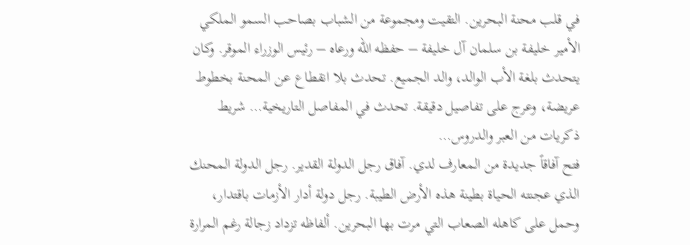في قلب محنة البحرين. التقيت ومجموعة من الشباب بصاحب السمو الملكي الأمير خليفة بن سلمان آل خليفة – حفظه الله ورعاه – رئيس الوزراء الموقر. وكان يتحدث بلغة الأب الوالد، والد الجميع. تحدث بلا انقطاع عن المحنة بخطوط عريضة، وعرج على تفاصيل دقيقة. تحدث في المفاصل التاريخية… شريط ذكريات من العبر والدروس…
فتح آفاقاً جديدة من المعارف لدي. آفاق رجل الدولة القدير. رجل الدولة المحنك الذي عجنته الحياة بطينة هذه الأرض الطيبة. رجل دولة أدار الأزمات باقتدار، وحمل على كاهله الصعاب التي مرت بها البحرين. ألفاظه تزداد زجالة رغم المرارة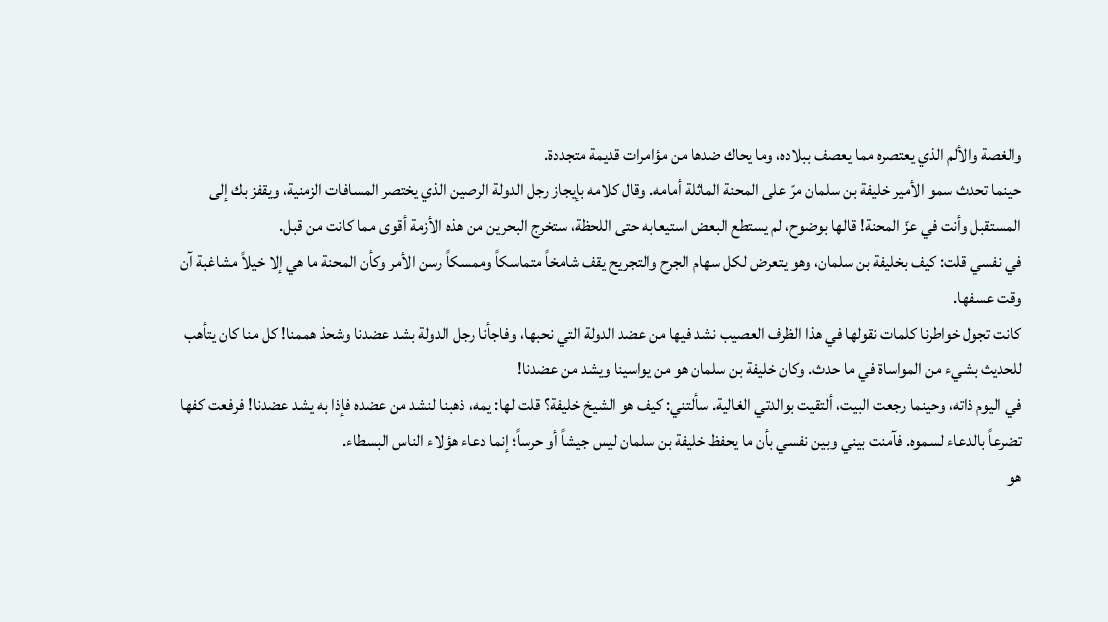والغصة والألم الذي يعتصره مما يعصف ببلاده، وما يحاك ضدها من مؤامرات قديمة متجددة.
حينما تحدث سمو الأمير خليفة بن سلمان مرّ على المحنة الماثلة أمامه. وقال كلامه بإيجاز رجل الدولة الرصين الذي يختصر المسافات الزمنية، ويقفز بك إلى المستقبل وأنت في عزّ المحنة! قالها بوضوح، لم يستطع البعض استيعابه حتى اللحظة، ستخرج البحرين من هذه الأزمة أقوى مما كانت من قبل.
في نفسي قلت: كيف بخليفة بن سلمان، وهو يتعرض لكل سهام الجرح والتجريح يقف شامخاً متماسكاً وممسكاً رسن الأمر وكأن المحنة ما هي إلا خيلاً مشاغبة آن وقت عسفها.
كانت تجول خواطرنا كلمات نقولها في هذا الظرف العصيب نشد فيها من عضد الدولة التي نحبها، وفاجأنا رجل الدولة بشد عضدنا وشحذ هممنا! كل منا كان يتأهب للحديث بشيء من المواساة في ما حدث. وكان خليفة بن سلمان هو من يواسينا ويشد من عضدنا!
في اليوم ذاته، وحينما رجعت البيت، ألتقيت بوالدتي الغالية. سألتني: كيف هو الشيخ خليفة؟ قلت لها: يمه، ذهبنا لنشد من عضده فإذا به يشد عضدنا! فرفعت كفها تضرعاً بالدعاء لسموه. فآمنت بيني وبين نفسي بأن ما يحفظ خليفة بن سلمان ليس جيشاً أو حرساً؛ إنما دعاء هؤلاء الناس البسطاء.
هو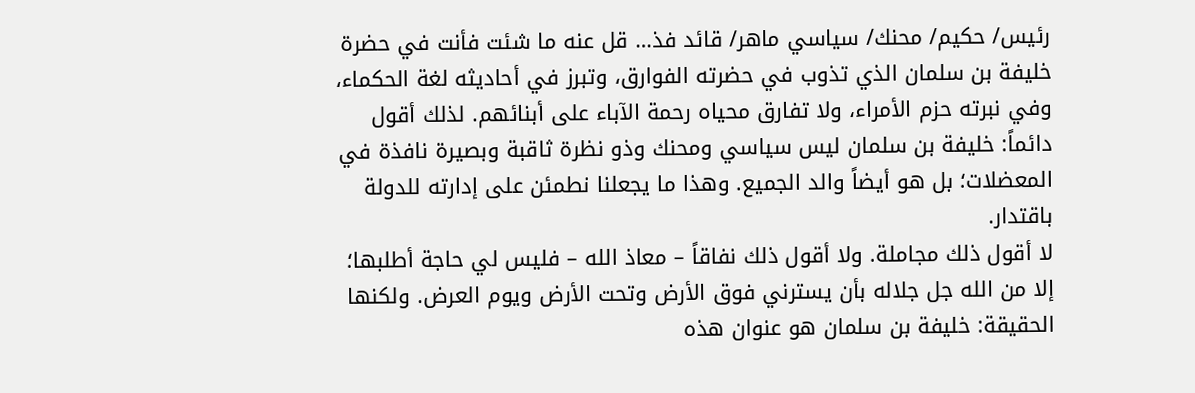رئيس/ حكيم/ محنك/ سياسي ماهر/ قائد فذ… قل عنه ما شئت فأنت في حضرة خليفة بن سلمان الذي تذوب في حضرته الفوارق، وتبرز في أحاديثه لغة الحكماء، وفي نبرته حزم الأمراء، ولا تفارق محياه رحمة الآباء على أبنائهم. لذلك أقول دائماً: خليفة بن سلمان ليس سياسي ومحنك وذو نظرة ثاقبة وبصيرة نافذة في المعضلات؛ بل هو أيضاً والد الجميع. وهذا ما يجعلنا نطمئن على إدارته للدولة باقتدار.
لا أقول ذلك مجاملة. ولا أقول ذلك نفاقاً – معاذ الله – فليس لي حاجة أطلبها؛ إلا من الله جل جلاله بأن يسترني فوق الأرض وتحت الأرض ويوم العرض. ولكنها الحقيقة: خليفة بن سلمان هو عنوان هذه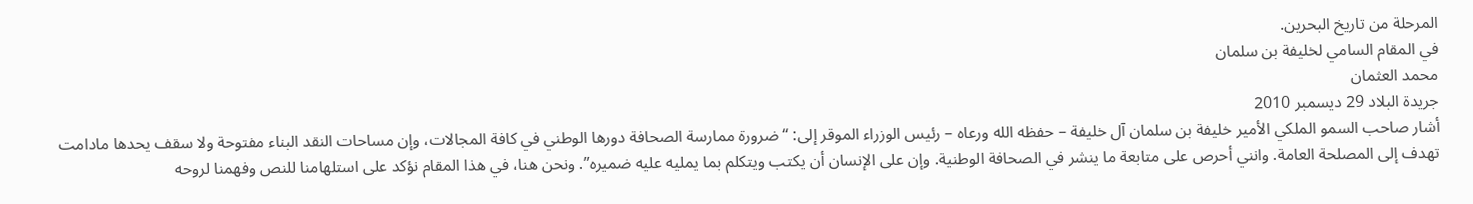المرحلة من تاريخ البحرين.
في المقام السامي لخليفة بن سلمان
محمد العثمان
جريدة البلاد 29 ديسمبر 2010
أشار صاحب السمو الملكي الأمير خليفة بن سلمان آل خليفة – حفظه الله ورعاه – رئيس الوزراء الموقر إلى: “ضرورة ممارسة الصحافة دورها الوطني في كافة المجالات، وإن مساحات النقد البناء مفتوحة ولا سقف يحدها مادامت تهدف إلى المصلحة العامة. وانني أحرص على متابعة ما ينشر في الصحافة الوطنية. وإن على الإنسان أن يكتب ويتكلم بما يمليه عليه ضميره”. ونحن هنا، في هذا المقام نؤكد على استلهامنا للنص وفهمنا لروحه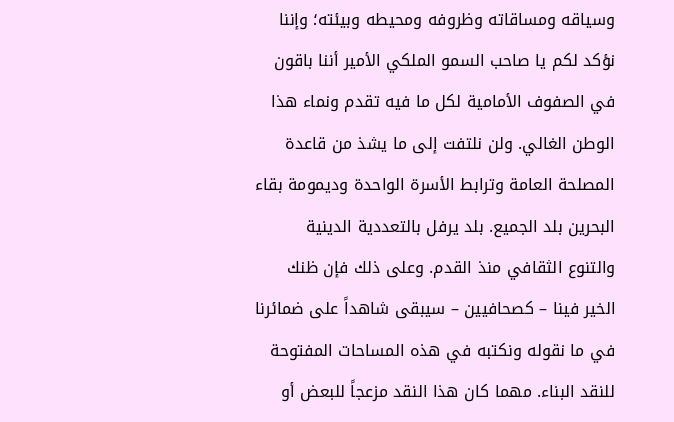وسياقه ومساقاته وظروفه ومحيطه وبيئته؛ وإننا نؤكد لكم يا صاحب السمو الملكي الأمير أننا باقون في الصفوف الأمامية لكل ما فيه تقدم ونماء هذا الوطن الغالي. ولن نلتفت إلى ما يشذ من قاعدة المصلحة العامة وترابط الأسرة الواحدة وديمومة بقاء البحرين بلد الجميع. بلد يرفل بالتعددية الدينية والتنوع الثقافي منذ القدم. وعلى ذلك فإن ظنك الخير فينا – كصحافيين – سيبقى شاهداً على ضمائرنا في ما نقوله ونكتبه في هذه المساحات المفتوحة للنقد البناء. مهما كان هذا النقد مزعجاً للبعض أو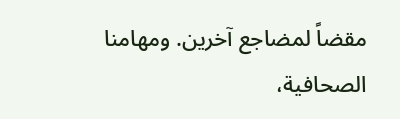مقضاً لمضاجع آخرين. ومهامنا الصحافية،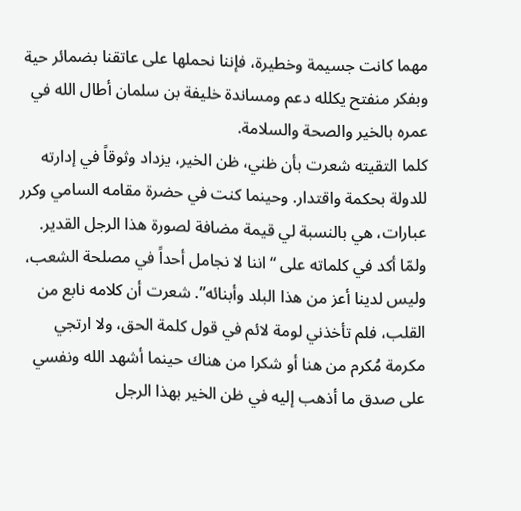مهما كانت جسيمة وخطيرة، فإننا نحملها على عاتقنا بضمائر حية وبفكر منفتح يكلله دعم ومساندة خليفة بن سلمان أطال الله في عمره بالخير والصحة والسلامة.
كلما التقيته شعرت بأن ظني، ظن الخير، يزداد وثوقاً في إدارته للدولة بحكمة واقتدار. وحينما كنت في حضرة مقامه السامي وكرر عبارات، هي بالنسبة لي قيمة مضافة لصورة هذا الرجل القدير. ولمّا أكد في كلماته على “اننا لا نجامل أحداً في مصلحة الشعب، وليس لدينا أعز من هذا البلد وأبنائه”. شعرت أن كلامه نابع من القلب، فلم تأخذني لومة لائم في قول كلمة الحق، ولا ارتجي مكرمة مُكرم من هنا أو شكرا من هناك حينما أشهد الله ونفسي على صدق ما أذهب إليه في ظن الخير بهذا الرجل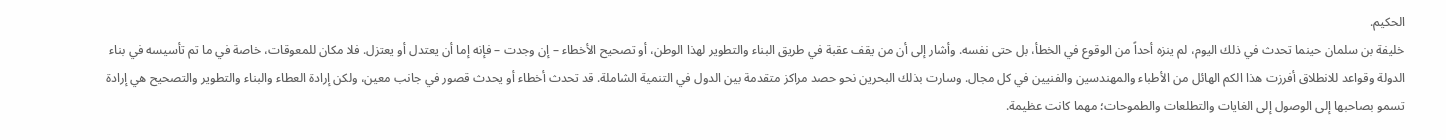الحكيم.
خليفة بن سلمان حينما تحدث في ذلك اليوم، لم ينزه أحداً من الوقوع في الخطأ، بل حتى نفسه. وأشار إلى أن من يقف عقبة في طريق البناء والتطوير لهذا الوطن، أو تصحيح الأخطاء – إن وجدت – فإنه إما أن يعتدل أو يعتزل. فلا مكان للمعوقات، خاصة في ما تم تأسيسه في بناء الدولة وقواعد للانطلاق أفرزت هذا الكم الهائل من الأطباء والمهندسين والفنيين في كل مجال. وسارت بذلك البحرين نحو حصد مراكز متقدمة بين الدول في التنمية الشاملة. قد تحدث أخطاء أو يحدث قصور في جانب معين، ولكن إرادة العطاء والبناء والتطوير والتصحيح هي إرادة تسمو بصاحبها إلى الوصول إلى الغايات والتطلعات والطموحات؛ مهما كانت عظيمة.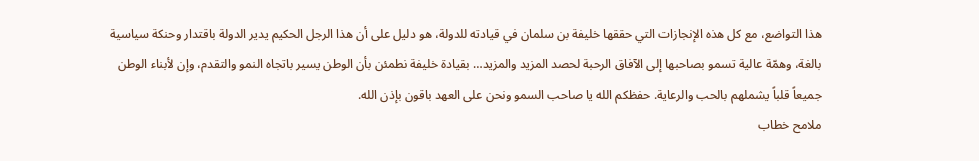هذا التواضع، مع كل هذه الإنجازات التي حققها خليفة بن سلمان في قيادته للدولة، هو دليل على أن هذا الرجل الحكيم يدير الدولة باقتدار وحنكة سياسية بالغة، وهمّة عالية تسمو بصاحبها إلى الآفاق الرحبة لحصد المزيد والمزيد… بقيادة خليفة نطمئن بأن الوطن يسير باتجاه النمو والتقدم، وإن لأبناء الوطن جميعاً قلباً يشملهم بالحب والرعاية. حفظكم الله يا صاحب السمو ونحن على العهد باقون بإذن الله.
ملامح خطاب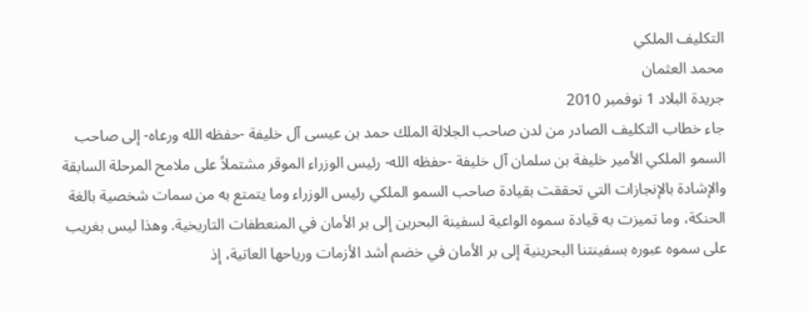التكليف الملكي
محمد العثمان
جريدة البلاد 1 نوفمبر 2010
جاء خطاب التكليف الصادر من لدن صاحب الجلالة الملك حمد بن عيسى آل خليفة -حفظه الله ورعاه- إلى صاحب السمو الملكي الأمير خليفة بن سلمان آل خليفة -حفظه الله- رئيس الوزراء الموقر مشتملاً على ملامح المرحلة السابقة والإشادة بالإنجازات التي تحققت بقيادة صاحب السمو الملكي رئيس الوزراء وما يتمتع به من سمات شخصية بالغة الحنكة، وما تميزت به قيادة سموه الواعية لسفينة البحرين إلى بر الأمان في المنعطفات التاريخية. وهذا ليس بغريب على سموه عبوره بسفينتنا البحرينية إلى بر الأمان في خضم أشد الأزمات ورياحها العاتية، إذ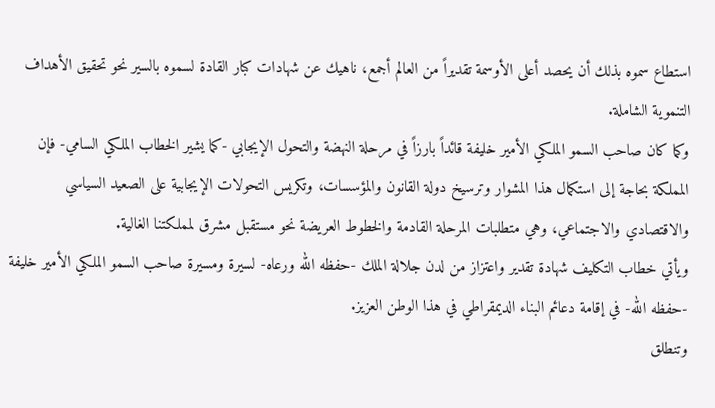استطاع سموه بذلك أن يحصد أعلى الأوسمة تقديراً من العالم أجمع، ناهيك عن شهادات كبار القادة لسموه بالسير نحو تحقيق الأهداف التنموية الشاملة.
وكما كان صاحب السمو الملكي الأمير خليفة قائداً بارزاً في مرحلة النهضة والتحول الإيجابي -كما يشير الخطاب الملكي السامي- فإن المملكة بحاجة إلى استكمال هذا المشوار وترسيخ دولة القانون والمؤسسات، وتكريس التحولات الإيجابية على الصعيد السياسي والاقتصادي والاجتماعي، وهي متطلبات المرحلة القادمة والخطوط العريضة نحو مستقبل مشرق لمملكتنا الغالية.
ويأتي خطاب التكليف شهادة تقدير واعتزاز من لدن جلالة الملك -حفظه الله ورعاه- لسيرة ومسيرة صاحب السمو الملكي الأمير خليفة -حفظه الله- في إقامة دعائم البناء الديمقراطي في هذا الوطن العزيز.
وتنطلق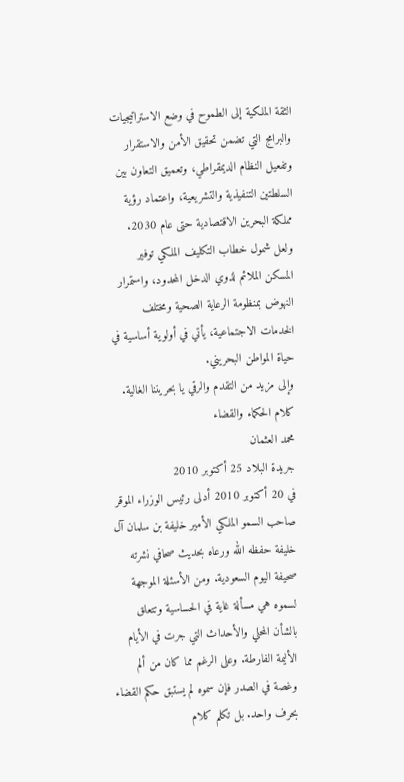الثقة الملكية إلى الطموح في وضع الاستراتيجيات والبرامج التي تضمن تحقيق الأمن والاستقرار وتفعيل النظام الديمقراطي، وتعميق التعاون بين السلطتين التنفيذية والتشريعية، واعتماد رؤية مملكة البحرين الاقتصادية حتى عام 2030.
ولعل شمول خطاب التكليف الملكي توفير المسكن الملائم لذوي الدخل المحدود، واستمرار النهوض بمنظومة الرعاية الصحية ومختلف الخدمات الاجتماعية، يأتي في أولوية أساسية في حياة المواطن البحريني.
وإلى مزيد من التقدم والرقي يا بحريننا الغالية.
كلام الحكماء والقضاء
محمد العثمان
جريدة البلاد 25 أكتوبر 2010
في 20 أكتوبر 2010 أدلى رئيس الوزراء الموقر صاحب السمو الملكي الأمير خليفة بن سلمان آل خليفة حفظه الله ورعاه بحديث صحافي نشرته صحيفة اليوم السعودية. ومن الأسئلة الموجهة لسموه هي مسألة غاية في الحساسية وتتعلق بالشأن المحلي والأحداث التي جرت في الأيام الأليمة الفارطة. وعلى الرغم مما كان من ألم وغصة في الصدر فإن سموه لم يستبق حكم القضاء بحرف واحد. بل تكلم كلام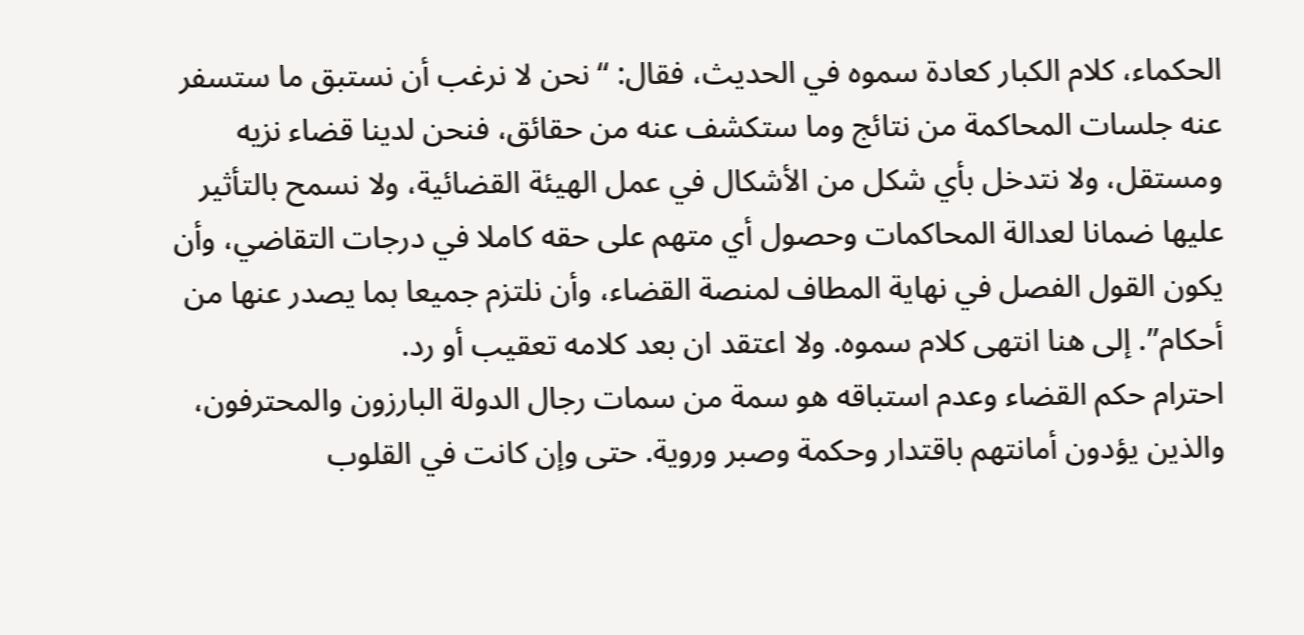الحكماء، كلام الكبار كعادة سموه في الحديث، فقال: “نحن لا نرغب أن نستبق ما ستسفر عنه جلسات المحاكمة من نتائج وما ستكشف عنه من حقائق، فنحن لدينا قضاء نزيه ومستقل، ولا نتدخل بأي شكل من الأشكال في عمل الهيئة القضائية، ولا نسمح بالتأثير عليها ضمانا لعدالة المحاكمات وحصول أي متهم على حقه كاملا في درجات التقاضي، وأن يكون القول الفصل في نهاية المطاف لمنصة القضاء، وأن نلتزم جميعا بما يصدر عنها من أحكام”. إلى هنا انتهى كلام سموه. ولا اعتقد ان بعد كلامه تعقيب أو رد.
احترام حكم القضاء وعدم استباقه هو سمة من سمات رجال الدولة البارزون والمحترفون، والذين يؤدون أمانتهم باقتدار وحكمة وصبر وروية. حتى وإن كانت في القلوب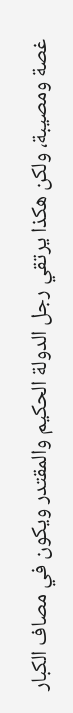غصة ومصيبة، ولكن هكذا يرتقي رجل الدولة الحكيم والمقتدر ويكون في مصاف الكبار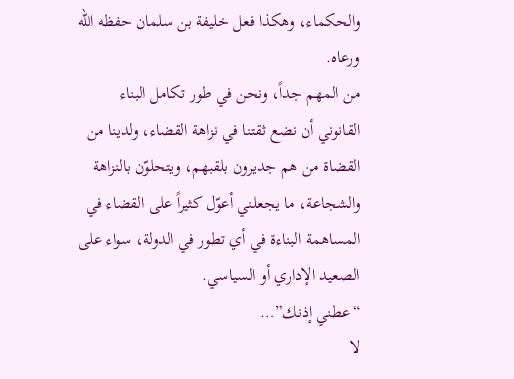والحكماء، وهكذا فعل خليفة بن سلمان حفظه الله ورعاه.
من المهم جداً، ونحن في طور تكامل البناء القانوني أن نضع ثقتنا في نزاهة القضاء، ولدينا من القضاة من هم جديرون بلقبهم، ويتحلوّن بالنزاهة والشجاعة، ما يجعلني أعوّل كثيراً على القضاء في المساهمة البناءة في أي تطور في الدولة، سواء على الصعيد الإداري أو السياسي.
“عطني إذنك”…
لا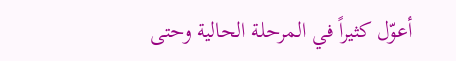أعوّل كثيراً في المرحلة الحالية وحتى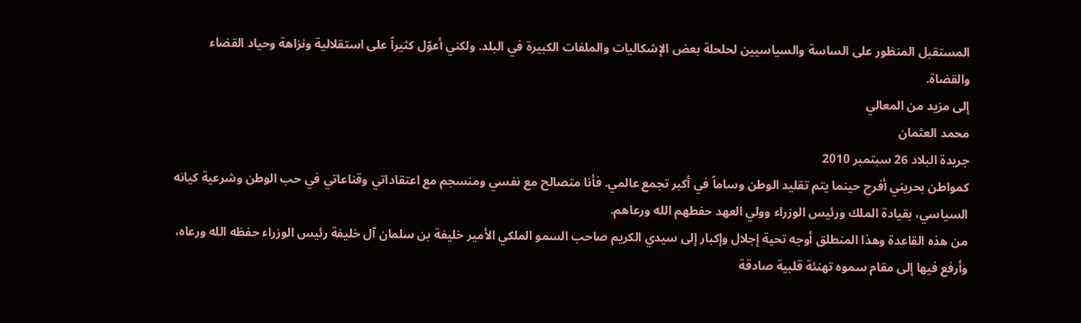المستقبل المنظور على الساسة والسياسيين لحلحلة بعض الإشكاليات والملفات الكبيرة في البلد. ولكني أعوّل كثيراً على استقلالية ونزاهة وحياد القضاء والقضاة.
إلى مزيد من المعالي
محمد العثمان
جريدة البلاد 26 سبتمبر 2010
كمواطن بحريني أفرح حينما يتم تقليد الوطن وساماً في أكبر تجمع عالمي. فأنا متصالح مع نفسي ومنسجم مع اعتقاداتي وقناعاتي في حب الوطن وشرعية كيانه السياسي، بقيادة الملك ورئيس الوزراء وولي العهد حفطهم الله ورعاهم.
من هذه القاعدة وهذا المنطلق أوجه تحية إجلال وإكبار إلى سيدي الكريم صاحب السمو الملكي الأمير خليفة بن سلمان آل خليفة رئيس الوزراء حفظه الله ورعاه، وأرفع فيها إلى مقام سموه تهنئة قلبية صادقة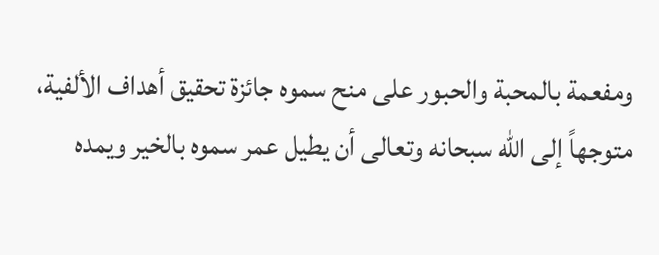ومفعمة بالمحبة والحبور على منح سموه جائزة تحقيق أهداف الألفية، متوجهاً إلى الله سبحانه وتعالى أن يطيل عمر سموه بالخير ويمده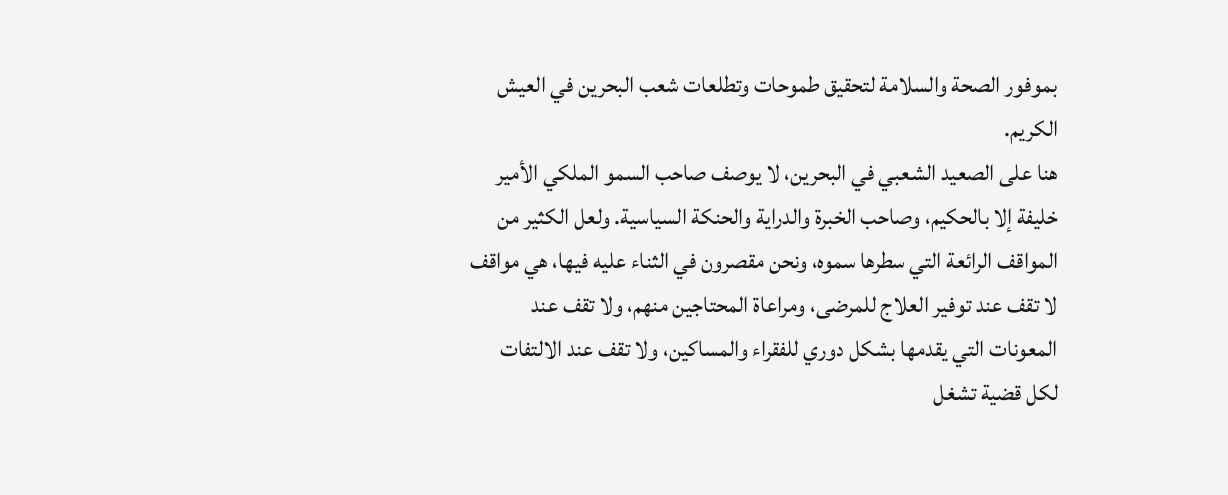بموفور الصحة والسلامة لتحقيق طموحات وتطلعات شعب البحرين في العيش الكريم.
هنا على الصعيد الشعبي في البحرين، لا يوصف صاحب السمو الملكي الأمير خليفة إلا بالحكيم، وصاحب الخبرة والدراية والحنكة السياسية. ولعل الكثير من المواقف الرائعة التي سطرها سموه، ونحن مقصرون في الثناء عليه فيها، هي مواقف لا تقف عند توفير العلاج للمرضى، ومراعاة المحتاجين منهم، ولا تقف عند المعونات التي يقدمها بشكل دوري للفقراء والمساكين، ولا تقف عند الالتفات لكل قضية تشغل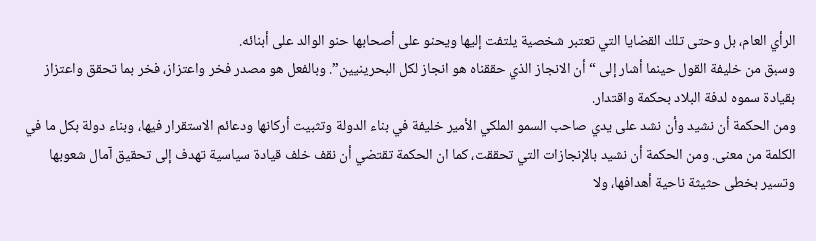الرأي العام، بل وحتى تلك القضايا التي تعتبر شخصية يلتفت إليها ويحنو على أصحابها حنو الوالد على أبنائه.
وسبق من خليفة القول حينما أشار إلى “أن الانجاز الذي حققناه هو انجاز لكل البحرينيين”. وبالفعل هو مصدر فخر واعتزاز، فخر بما تحقق واعتزاز بقيادة سموه لدفة البلاد بحكمة واقتدار.
ومن الحكمة أن نشيد وأن نشد على يدي صاحب السمو الملكي الأمير خليفة في بناء الدولة وتثبيت أركانها ودعائم الاستقرار فيها، وبناء دولة بكل ما في الكلمة من معنى. ومن الحكمة أن نشيد بالإنجازات التي تحققت، كما ان الحكمة تقتضي أن نقف خلف قيادة سياسية تهدف إلى تحقيق آمال شعوبها وتسير بخطى حثيثة ناحية أهدافها، ولا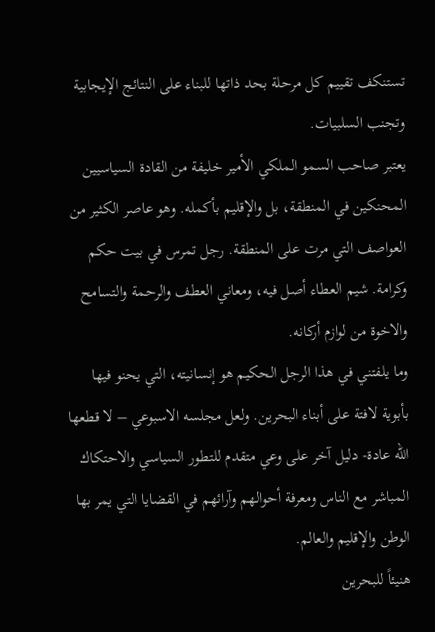تستنكف تقييم كل مرحلة بحد ذاتها للبناء على النتائج الإيجابية وتجنب السلبيات.
يعتبر صاحب السمو الملكي الأمير خليفة من القادة السياسيين المحنكين في المنطقة، بل والإقليم بأكمله. وهو عاصر الكثير من العواصف التي مرت على المنطقة. رجل تمرس في بيت حكم وكرامة. شيم العطاء أصل فيه، ومعاني العطف والرحمة والتسامح والاخوة من لوازم أركانه.
وما يلفتني في هذا الرجل الحكيم هو إنسانيته، التي يحنو فيها بأبوية لافتة على أبناء البحرين. ولعل مجلسه الاسبوعي – لا قطعها الله عادة- دليل آخر على وعي متقدم للتطور السياسي والاحتكاك المباشر مع الناس ومعرفة أحوالهم وآرائهم في القضايا التي يمر بها الوطن والإقليم والعالم.
هنيئاً للبحرين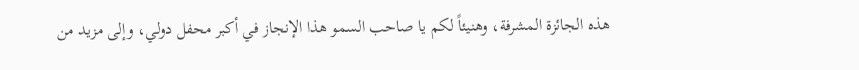هذه الجائزة المشرفة، وهنيئاً لكم يا صاحب السمو هذا الإنجاز في أكبر محفل دولي، وإلى مزيد من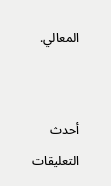المعالي.


أحدث التعليقات